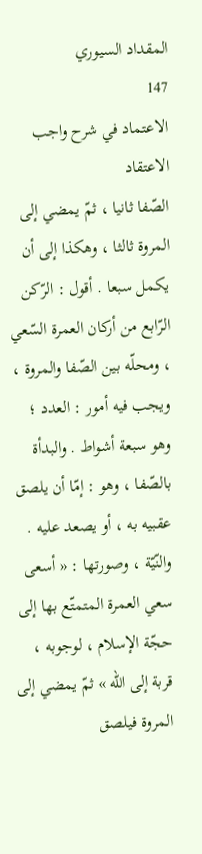المقداد السيوري
147
الاعتماد في شرح واجب الاعتقاد
الصّفا ثانيا ، ثمّ يمضي إلى المروة ثالثا ، وهكذا إلى أن يكمل سبعا . أقول : الرّكن الرّابع من أركان العمرة السّعي ، ومحلّه بين الصّفا والمروة ، ويجب فيه أمور : العدد ؛ وهو سبعة أشواط . والبدأة بالصّفا ، وهو : إمّا أن يلصق عقبيه به ، أو يصعد عليه . والنّيّة ، وصورتها : « أسعى سعي العمرة المتمتّع بها إلى حجّة الإسلام ، لوجوبه ، قربة إلى اللّه » ثمّ يمضي إلى المروة فيلصق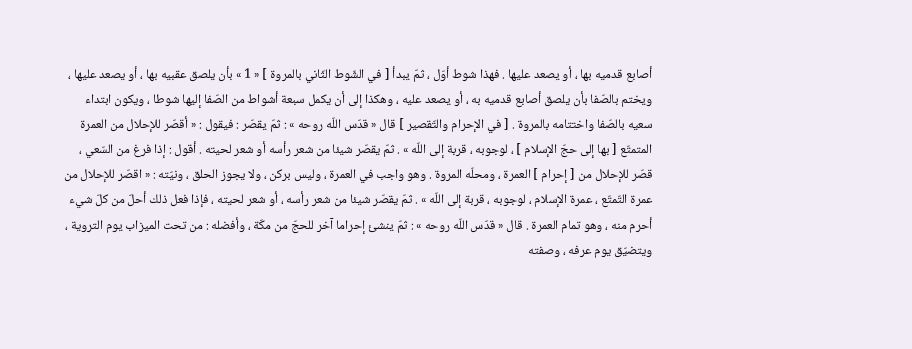أصابع قدميه بها ، أو يصعد عليها . فهذا شوط أوّل ، ثمّ يبدأ [ في الشّوط الثّاني بالمروة ] « 1 » بأن يلصق عقبيه بها ، أو يصعد عليها ، ويختم بالصّفا بأن يلصق أصابع قدميه به ، أو يصعد عليه ، وهكذا إلى أن يكمل سبعة أشواط من الصّفا إليها شوطا ، ويكون ابتداء سعيه بالصّفا واختتامه بالمروة . [ في الإحرام والتّقصير ] قال « قدّس اللّه روحه » : ثمّ يقصّر : فيقول : « أقصّر للإحلال من العمرة المتمتّع [ بها إلى حجّ الإسلام ] ، لوجوبه ، قربة إلى اللّه » . ثمّ يقصّر شيئا من شعر رأسه أو شعر لحيته . أقول : إذا فرغ من السّعي ، قصّر للإحلال من [ إحرام ] العمرة ، ومحلّه المروة . وهو واجب في العمرة ، وليس بركن ، ولا يجوز الحلق ، ونيّته : « اقصّر للإحلال من عمرة التّمتّع ، عمرة الإسلام ، لوجوبه ، قربة إلى اللّه » . ثمّ يقصّر شيئا من شعر رأسه ، أو شعر لحيته ، فإذا فعل ذلك أحلّ من كلّ شيء أحرم منه ، وهو تمام العمرة . قال « قدّس اللّه روحه » : ثمّ ينشئ إحراما آخر للحجّ من مكّة ، وأفضله : من تحت الميزاب يوم التروية ، ويتضيّق يوم عرفه ، وصفته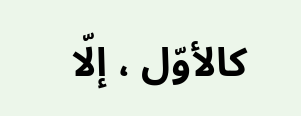كالأوّل ، إلّا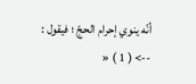أنّه ينوي إحرام الحجّ ؛ فيقول :
--> ( 1 ) «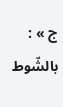ج » : بالشّوط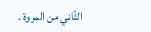الثّاني من المروة .